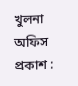খুলনা অফিস
প্রকাশ :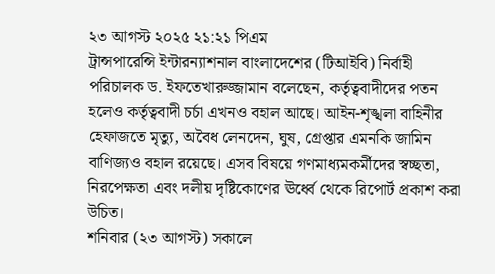২৩ আগস্ট ২০২৫ ২১:২১ পিএম
ট্রান্সপারেন্সি ইন্টারন্যাশনাল বাংলাদেশের (টিআইবি) নির্বাহী পরিচালক ড. ইফতেখারুজ্জামান বলেছেন, কর্তৃত্ববাদীদের পতন হলেও কর্তৃত্ববাদী চর্চা এখনও বহাল আছে। আইন-শৃঙ্খলা বাহিনীর হেফাজতে মৃত্যু, অবৈধ লেনদেন, ঘুষ, গ্রেপ্তার এমনকি জামিন বাণিজ্যও বহাল রয়েছে। এসব বিষয়ে গণমাধ্যমকর্মীদের স্বচ্ছতা, নিরপেক্ষতা এবং দলীয় দৃষ্টিকোণের ঊর্ধ্বে থেকে রিপোর্ট প্রকাশ করা উচিত।
শনিবার (২৩ আগস্ট) সকালে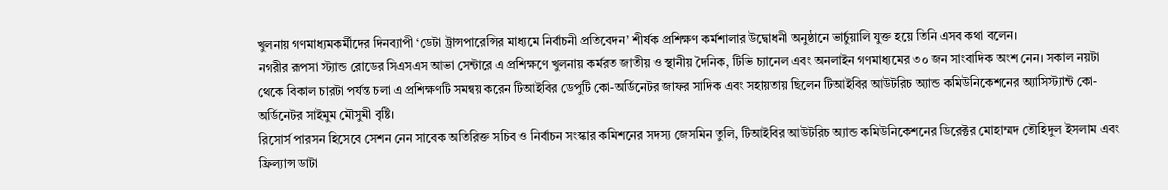খুলনায় গণমাধ্যমকর্মীদের দিনব্যাপী ‘ডেটা ট্রান্সপারেন্সির মাধ্যমে নির্বাচনী প্রতিবেদন’ শীর্ষক প্রশিক্ষণ কর্মশালার উদ্বোধনী অনুষ্ঠানে ভার্চুয়ালি যুক্ত হয়ে তিনি এসব কথা বলেন।
নগরীর রূপসা স্ট্যান্ড রোডের সিএসএস আভা সেন্টারে এ প্রশিক্ষণে খুলনায় কর্মরত জাতীয় ও স্থানীয় দৈনিক, টিভি চ্যানেল এবং অনলাইন গণমাধ্যমের ৩০ জন সাংবাদিক অংশ নেন। সকাল নয়টা থেকে বিকাল চারটা পর্যন্ত চলা এ প্রশিক্ষণটি সমন্বয় করেন টিআইবির ডেপুটি কো-অর্ডিনেটর জাফর সাদিক এবং সহায়তায় ছিলেন টিআইবির আউটরিচ অ্যান্ড কমিউনিকেশনের অ্যাসিস্ট্যান্ট কো-অর্ডিনেটর সাইমুম মৌসুমী বৃষ্টি।
রিসোর্স পারসন হিসেবে সেশন নেন সাবেক অতিরিক্ত সচিব ও নির্বাচন সংস্কার কমিশনের সদস্য জেসমিন তুলি, টিআইবির আউটরিচ অ্যান্ড কমিউনিকেশনের ডিরেক্টর মোহাম্মদ তৌহিদুল ইসলাম এবং ফ্রিল্যান্স ডাটা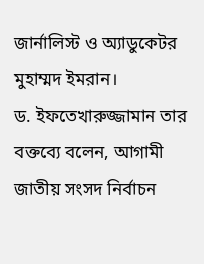জার্নালিস্ট ও অ্যাডুকেটর মুহাম্মদ ইমরান।
ড. ইফতেখারুজ্জামান তার বক্তব্যে বলেন, আগামী জাতীয় সংসদ নির্বাচন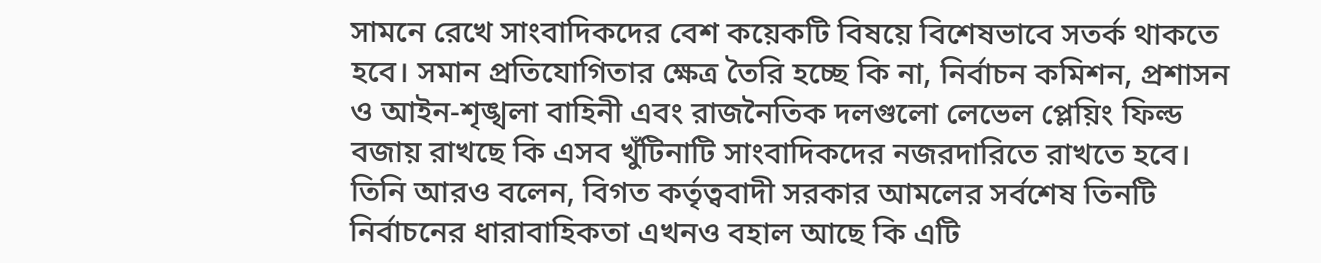সামনে রেখে সাংবাদিকদের বেশ কয়েকটি বিষয়ে বিশেষভাবে সতর্ক থাকতে হবে। সমান প্রতিযোগিতার ক্ষেত্র তৈরি হচ্ছে কি না, নির্বাচন কমিশন, প্রশাসন ও আইন-শৃঙ্খলা বাহিনী এবং রাজনৈতিক দলগুলো লেভেল প্লেয়িং ফিল্ড বজায় রাখছে কি এসব খুঁটিনাটি সাংবাদিকদের নজরদারিতে রাখতে হবে।
তিনি আরও বলেন, বিগত কর্তৃত্ববাদী সরকার আমলের সর্বশেষ তিনটি নির্বাচনের ধারাবাহিকতা এখনও বহাল আছে কি এটি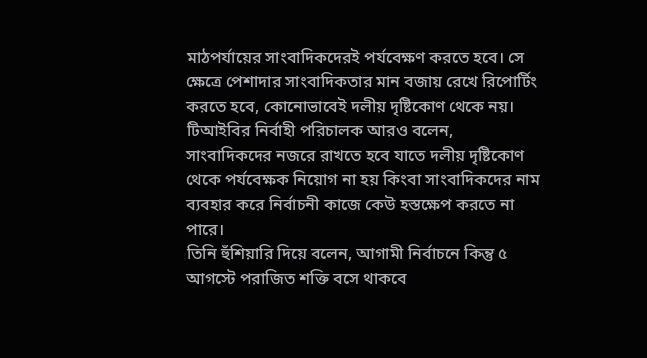মাঠপর্যায়ের সাংবাদিকদেরই পর্যবেক্ষণ করতে হবে। সে ক্ষেত্রে পেশাদার সাংবাদিকতার মান বজায় রেখে রিপোর্টিং করতে হবে, কোনোভাবেই দলীয় দৃষ্টিকোণ থেকে নয়।
টিআইবির নির্বাহী পরিচালক আরও বলেন, সাংবাদিকদের নজরে রাখতে হবে যাতে দলীয় দৃষ্টিকোণ থেকে পর্যবেক্ষক নিয়োগ না হয় কিংবা সাংবাদিকদের নাম ব্যবহার করে নির্বাচনী কাজে কেউ হস্তক্ষেপ করতে না পারে।
তিনি হুঁশিয়ারি দিয়ে বলেন, আগামী নির্বাচনে কিন্তু ৫ আগস্টে পরাজিত শক্তি বসে থাকবে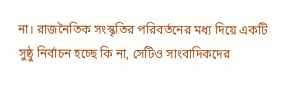না। রাজনৈতিক সংস্কৃতির পরিবর্তনের মধ্য দিয়ে একটি সুষ্ঠু নির্বাচন হচ্ছে কি না, সেটিও সাংবাদিকদের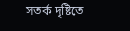সতর্ক দৃষ্টিতে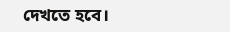দেখতে হবে।